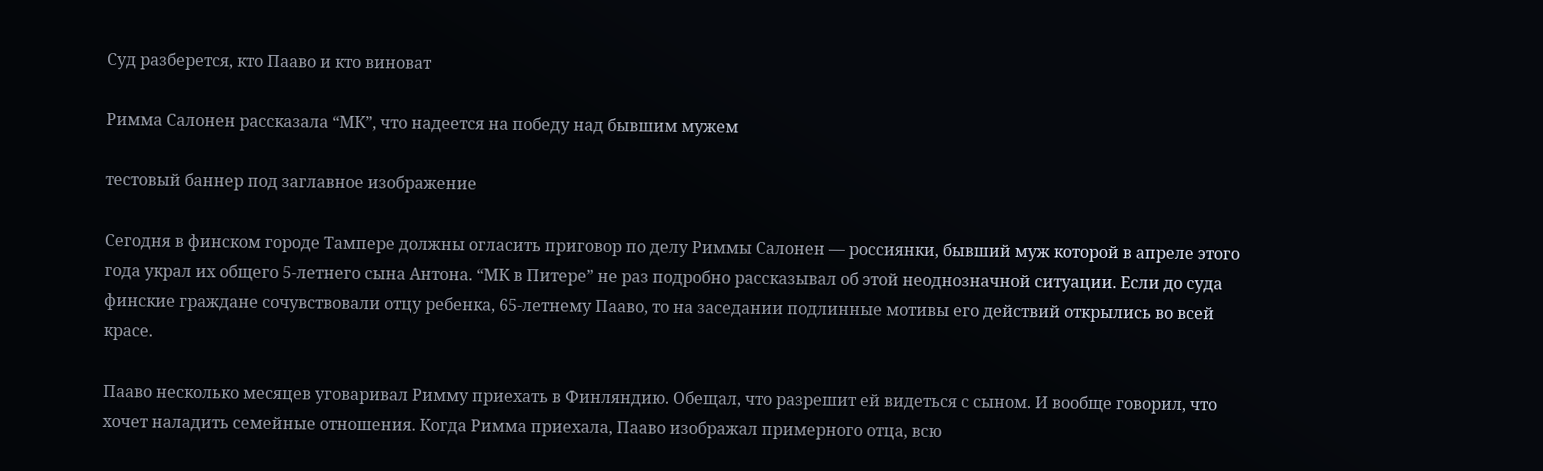Суд разберется, кто Пааво и кто виноват

Римма Салонен рассказала “МК”, что надеется на победу над бывшим мужем

тестовый баннер под заглавное изображение

Сегодня в финском городе Тампере должны огласить приговор по делу Риммы Салонен — россиянки, бывший муж которой в апреле этого года украл их общего 5-летнего сына Антона. “МК в Питере” не раз подробно рассказывал об этой неоднозначной ситуации. Если до суда финские граждане сочувствовали отцу ребенка, 65-летнему Пааво, то на заседании подлинные мотивы его действий открылись во всей красе.

Пааво несколько месяцев уговаривал Римму приехать в Финляндию. Обещал, что разрешит ей видеться с сыном. И вообще говорил, что хочет наладить семейные отношения. Когда Римма приехала, Пааво изображал примерного отца, всю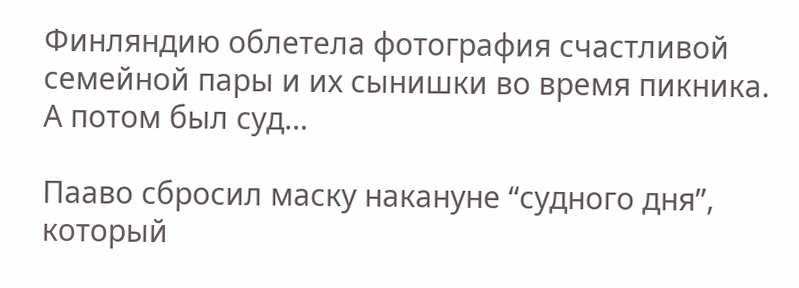Финляндию облетела фотография счастливой семейной пары и их сынишки во время пикника. А потом был суд…

Пааво сбросил маску накануне “судного дня”, который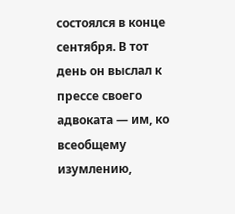состоялся в конце сентября. В тот день он выслал к прессе своего адвоката — им, ко всеобщему изумлению,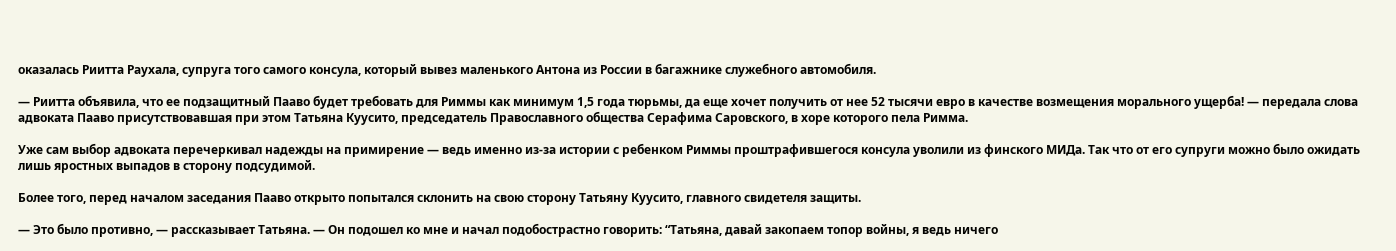оказалась Риитта Раухала, супруга того самого консула, который вывез маленького Антона из России в багажнике служебного автомобиля.

— Риитта объявила, что ее подзащитный Пааво будет требовать для Риммы как минимум 1,5 года тюрьмы, да еще хочет получить от нее 52 тысячи евро в качестве возмещения морального ущерба! — передала слова адвоката Пааво присутствовавшая при этом Татьяна Куусито, председатель Православного общества Серафима Саровского, в хоре которого пела Римма.

Уже сам выбор адвоката перечеркивал надежды на примирение — ведь именно из-за истории с ребенком Риммы проштрафившегося консула уволили из финского МИДа. Так что от его супруги можно было ожидать лишь яростных выпадов в сторону подсудимой.

Более того, перед началом заседания Пааво открыто попытался склонить на свою сторону Татьяну Куусито, главного свидетеля защиты.

— Это было противно, — рассказывает Татьяна. — Он подошел ко мне и начал подобострастно говорить: “Татьяна, давай закопаем топор войны, я ведь ничего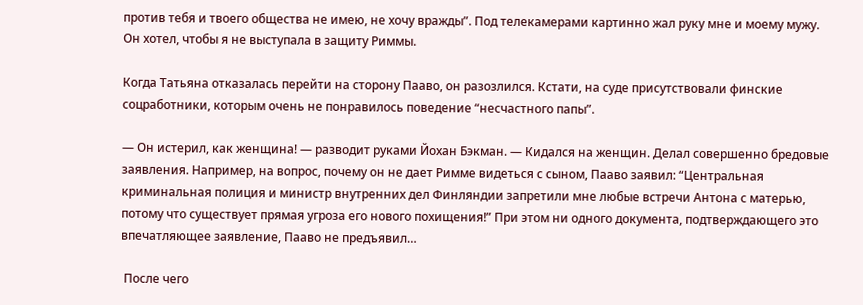против тебя и твоего общества не имею, не хочу вражды”. Под телекамерами картинно жал руку мне и моему мужу. Он хотел, чтобы я не выступала в защиту Риммы.

Когда Татьяна отказалась перейти на сторону Пааво, он разозлился. Кстати, на суде присутствовали финские соцработники, которым очень не понравилось поведение “несчастного папы”.

— Он истерил, как женщина! — разводит руками Йохан Бэкман. — Кидался на женщин. Делал совершенно бредовые заявления. Например, на вопрос, почему он не дает Римме видеться с сыном, Пааво заявил: “Центральная криминальная полиция и министр внутренних дел Финляндии запретили мне любые встречи Антона с матерью, потому что существует прямая угроза его нового похищения!” При этом ни одного документа, подтверждающего это впечатляющее заявление, Пааво не предъявил…

 После чего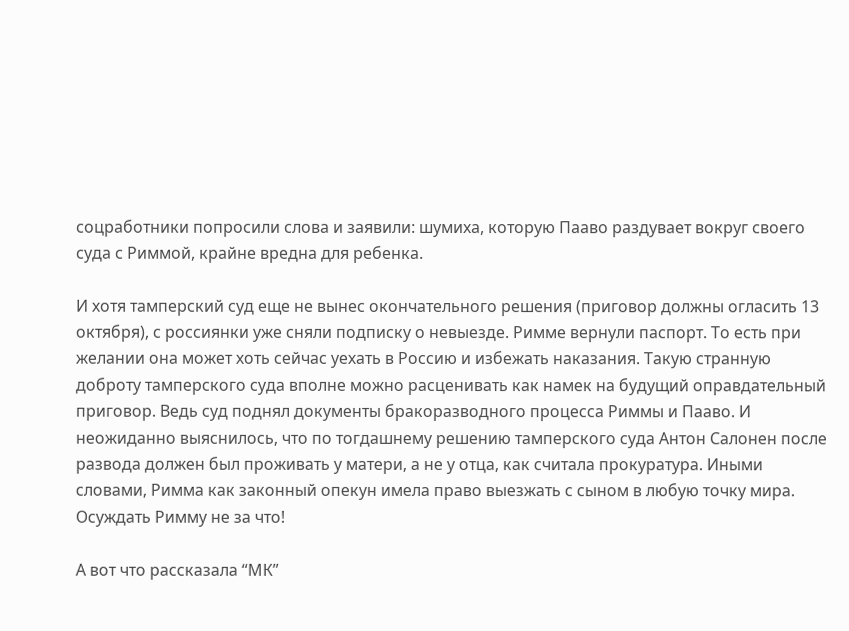соцработники попросили слова и заявили: шумиха, которую Пааво раздувает вокруг своего суда с Риммой, крайне вредна для ребенка.

И хотя тамперский суд еще не вынес окончательного решения (приговор должны огласить 13 октября), с россиянки уже сняли подписку о невыезде. Римме вернули паспорт. То есть при желании она может хоть сейчас уехать в Россию и избежать наказания. Такую странную доброту тамперского суда вполне можно расценивать как намек на будущий оправдательный приговор. Ведь суд поднял документы бракоразводного процесса Риммы и Пааво. И неожиданно выяснилось, что по тогдашнему решению тамперского суда Антон Салонен после развода должен был проживать у матери, а не у отца, как считала прокуратура. Иными словами, Римма как законный опекун имела право выезжать с сыном в любую точку мира. Осуждать Римму не за что!

А вот что рассказала “МК”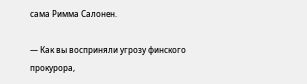сама Римма Салонен.

— Как вы восприняли угрозу финского прокурора,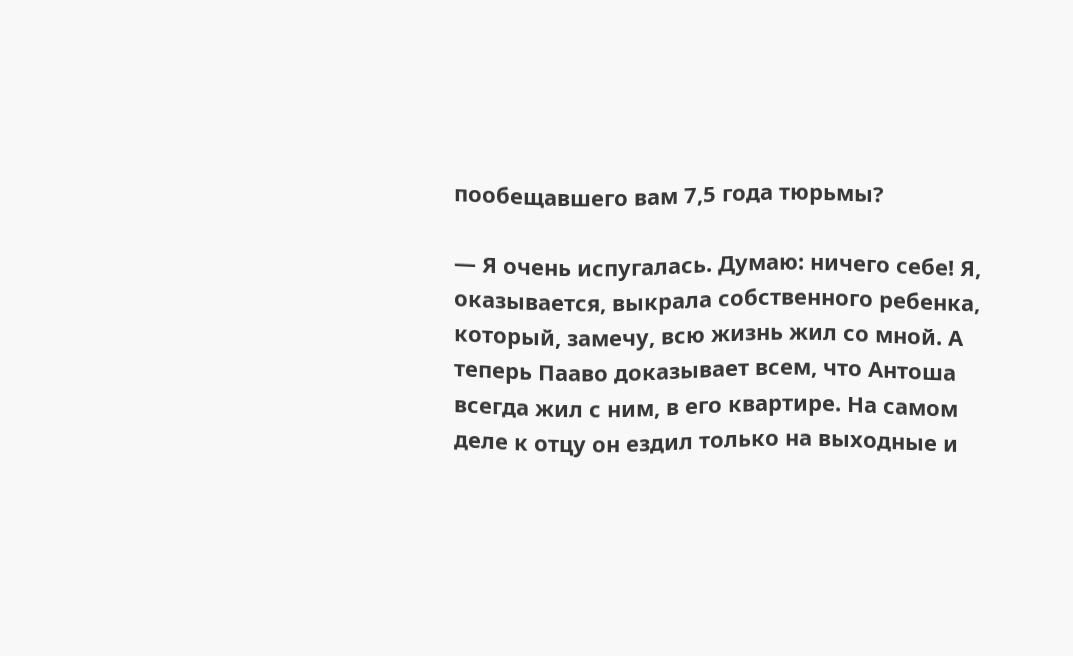пообещавшего вам 7,5 года тюрьмы?

— Я очень испугалась. Думаю: ничего себе! Я, оказывается, выкрала собственного ребенка, который, замечу, всю жизнь жил со мной. А теперь Пааво доказывает всем, что Антоша всегда жил с ним, в его квартире. На самом деле к отцу он ездил только на выходные и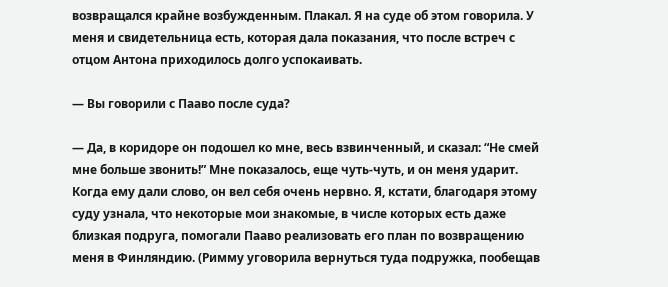возвращался крайне возбужденным. Плакал. Я на суде об этом говорила. У меня и свидетельница есть, которая дала показания, что после встреч с отцом Антона приходилось долго успокаивать.

— Вы говорили с Пааво после суда?

— Да, в коридоре он подошел ко мне, весь взвинченный, и сказал: “Не смей мне больше звонить!” Мне показалось, еще чуть-чуть, и он меня ударит. Когда ему дали слово, он вел себя очень нервно. Я, кстати, благодаря этому суду узнала, что некоторые мои знакомые, в числе которых есть даже близкая подруга, помогали Пааво реализовать его план по возвращению меня в Финляндию. (Римму уговорила вернуться туда подружка, пообещав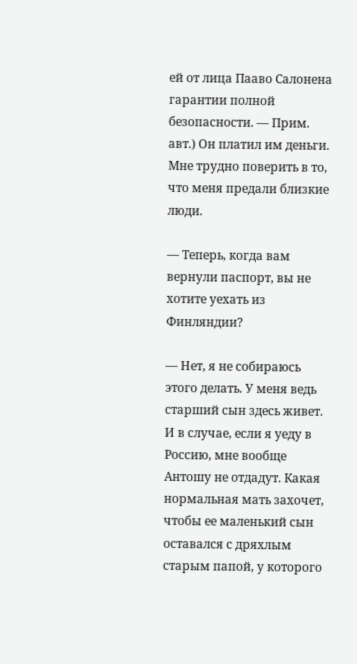ей от лица Пааво Салонена гарантии полной безопасности. — Прим. авт.) Он платил им деньги. Мне трудно поверить в то, что меня предали близкие люди.

— Теперь, когда вам вернули паспорт, вы не хотите уехать из Финляндии?

— Нет, я не собираюсь этого делать. У меня ведь старший сын здесь живет. И в случае, если я уеду в Россию, мне вообще Антошу не отдадут. Какая нормальная мать захочет, чтобы ее маленький сын оставался с дряхлым старым папой, у которого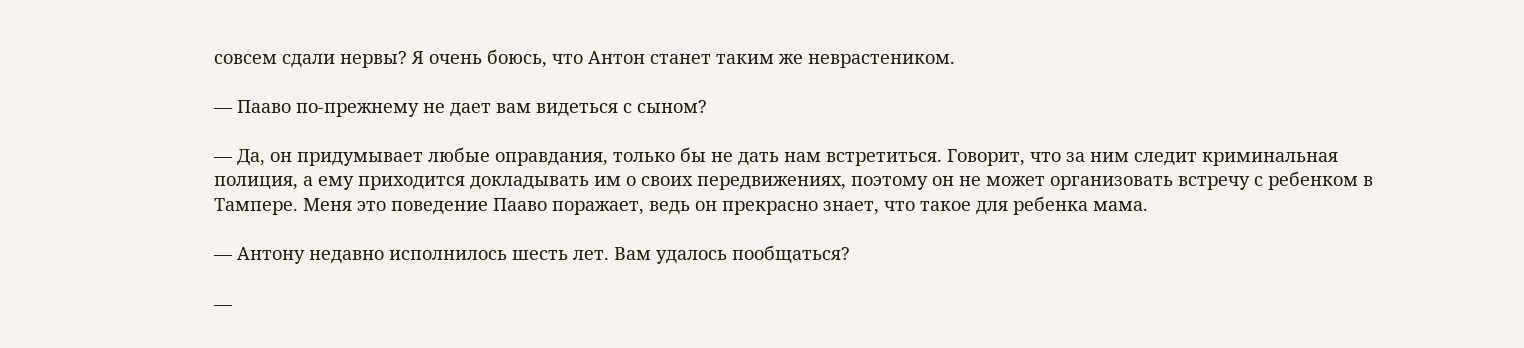совсем сдали нервы? Я очень боюсь, что Антон станет таким же неврастеником.

— Пааво по-прежнему не дает вам видеться с сыном?

— Да, он придумывает любые оправдания, только бы не дать нам встретиться. Говорит, что за ним следит криминальная полиция, а ему приходится докладывать им о своих передвижениях, поэтому он не может организовать встречу с ребенком в Тампере. Меня это поведение Пааво поражает, ведь он прекрасно знает, что такое для ребенка мама.

— Антону недавно исполнилось шесть лет. Вам удалось пообщаться?

—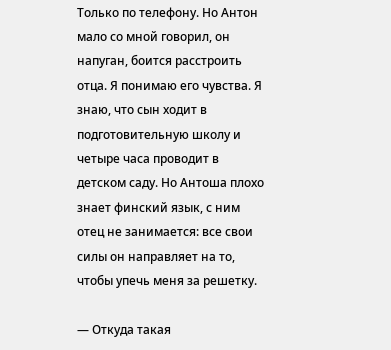Только по телефону. Но Антон мало со мной говорил, он напуган, боится расстроить отца. Я понимаю его чувства. Я знаю, что сын ходит в подготовительную школу и четыре часа проводит в детском саду. Но Антоша плохо знает финский язык, с ним отец не занимается: все свои силы он направляет на то, чтобы упечь меня за решетку.

— Откуда такая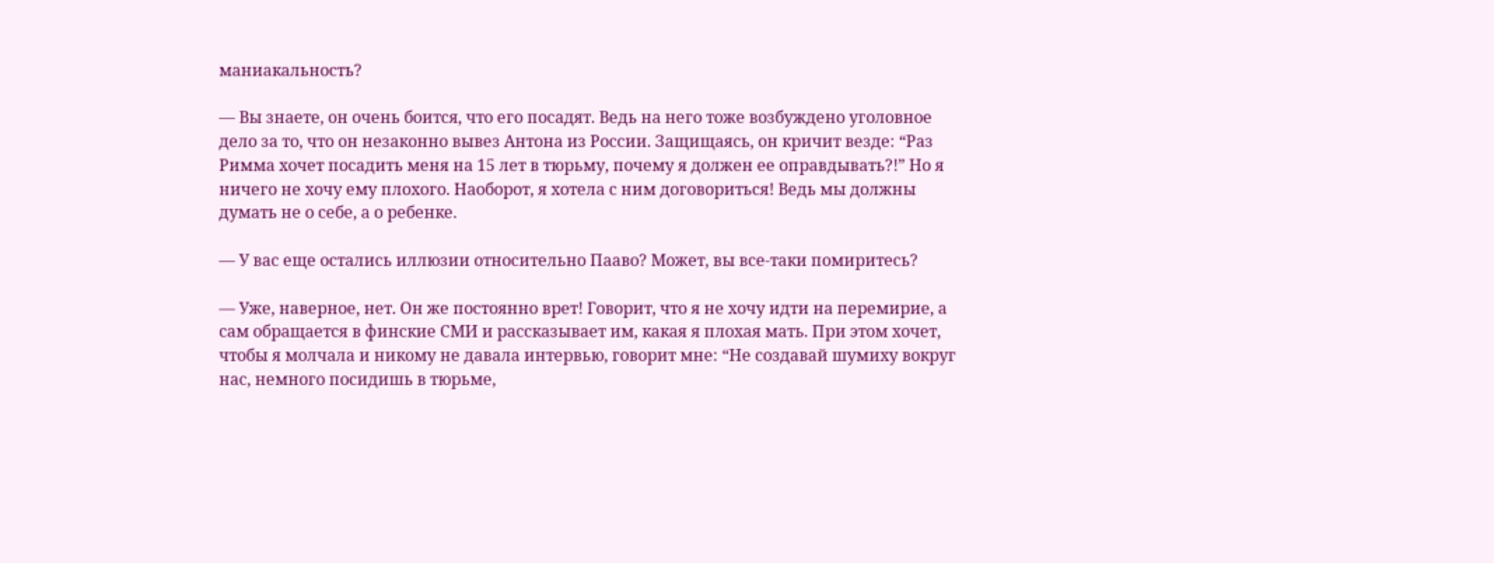маниакальность?

— Вы знаете, он очень боится, что его посадят. Ведь на него тоже возбуждено уголовное дело за то, что он незаконно вывез Антона из России. Защищаясь, он кричит везде: “Раз Римма хочет посадить меня на 15 лет в тюрьму, почему я должен ее оправдывать?!” Но я ничего не хочу ему плохого. Наоборот, я хотела с ним договориться! Ведь мы должны думать не о себе, а о ребенке.

— У вас еще остались иллюзии относительно Пааво? Может, вы все-таки помиритесь?

— Уже, наверное, нет. Он же постоянно врет! Говорит, что я не хочу идти на перемирие, а сам обращается в финские СМИ и рассказывает им, какая я плохая мать. При этом хочет, чтобы я молчала и никому не давала интервью, говорит мне: “Не создавай шумиху вокруг нас, немного посидишь в тюрьме,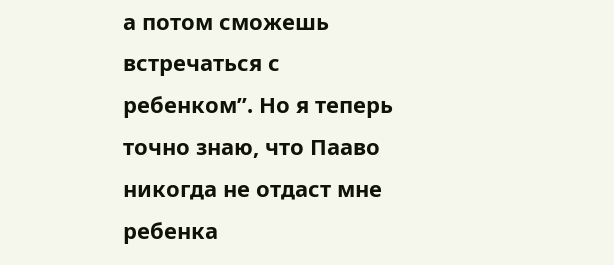а потом сможешь встречаться с ребенком”. Но я теперь точно знаю, что Пааво никогда не отдаст мне ребенка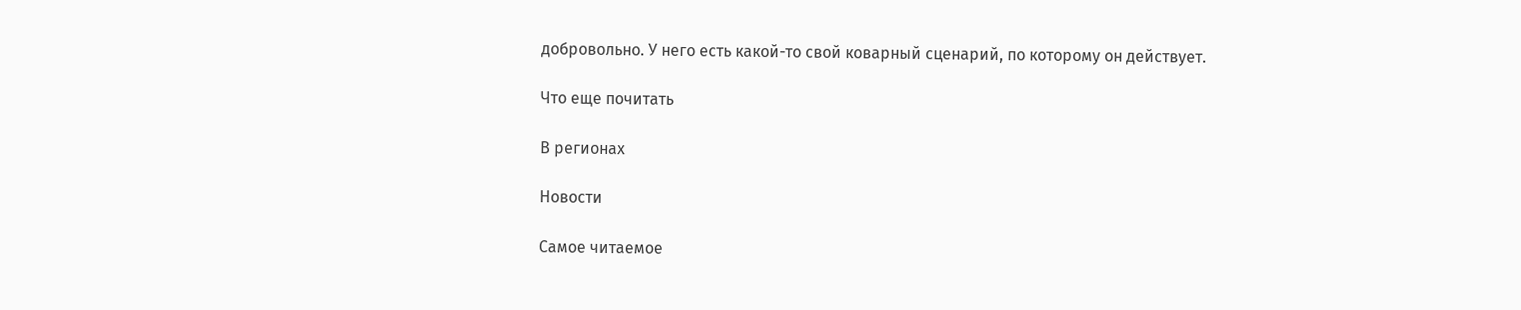добровольно. У него есть какой-то свой коварный сценарий, по которому он действует.

Что еще почитать

В регионах

Новости

Самое читаемое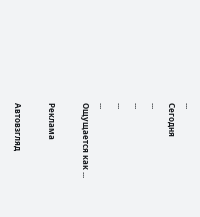...
Сегодня
...
...
...
...
Ощущается как ...

Реклама

Автовзгляд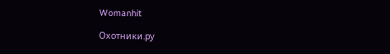Womanhit

Охотники.ру